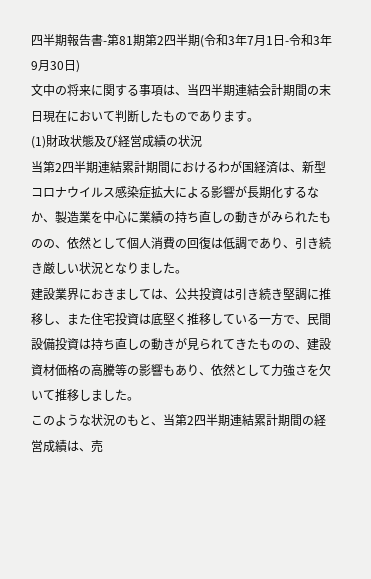四半期報告書-第81期第2四半期(令和3年7月1日-令和3年9月30日)
文中の将来に関する事項は、当四半期連結会計期間の末日現在において判断したものであります。
(1)財政状態及び経営成績の状況
当第2四半期連結累計期間におけるわが国経済は、新型コロナウイルス感染症拡大による影響が長期化するなか、製造業を中心に業績の持ち直しの動きがみられたものの、依然として個人消費の回復は低調であり、引き続き厳しい状況となりました。
建設業界におきましては、公共投資は引き続き堅調に推移し、また住宅投資は底堅く推移している一方で、民間設備投資は持ち直しの動きが見られてきたものの、建設資材価格の高騰等の影響もあり、依然として力強さを欠いて推移しました。
このような状況のもと、当第2四半期連結累計期間の経営成績は、売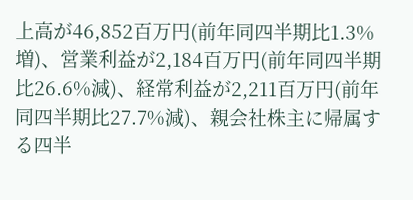上高が46,852百万円(前年同四半期比1.3%増)、営業利益が2,184百万円(前年同四半期比26.6%減)、経常利益が2,211百万円(前年同四半期比27.7%減)、親会社株主に帰属する四半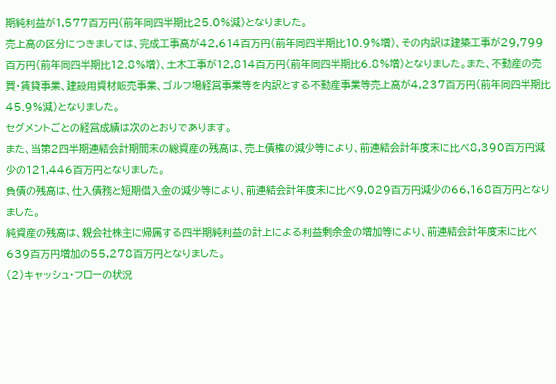期純利益が1,577百万円(前年同四半期比25.0%減)となりました。
売上高の区分につきましては、完成工事高が42,614百万円(前年同四半期比10.9%増)、その内訳は建築工事が29,799百万円(前年同四半期比12.8%増)、土木工事が12,814百万円(前年同四半期比6.8%増)となりました。また、不動産の売買・賃貸事業、建設用資材販売事業、ゴルフ場経営事業等を内訳とする不動産事業等売上高が4,237百万円(前年同四半期比45.9%減)となりました。
セグメントごとの経営成績は次のとおりであります。
また、当第2四半期連結会計期間末の総資産の残高は、売上債権の減少等により、前連結会計年度末に比べ8,390百万円減少の121,446百万円となりました。
負債の残高は、仕入債務と短期借入金の減少等により、前連結会計年度末に比べ9,029百万円減少の66,168百万円となりました。
純資産の残高は、親会社株主に帰属する四半期純利益の計上による利益剰余金の増加等により、前連結会計年度末に比べ639百万円増加の55,278百万円となりました。
(2)キャッシュ・フローの状況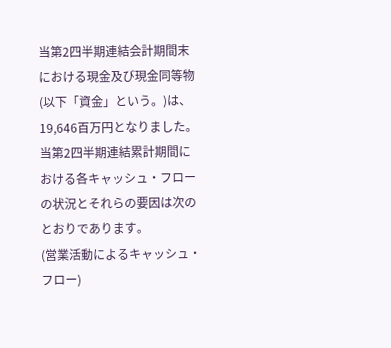当第2四半期連結会計期間末における現金及び現金同等物(以下「資金」という。)は、19,646百万円となりました。当第2四半期連結累計期間における各キャッシュ・フローの状況とそれらの要因は次のとおりであります。
(営業活動によるキャッシュ・フロー)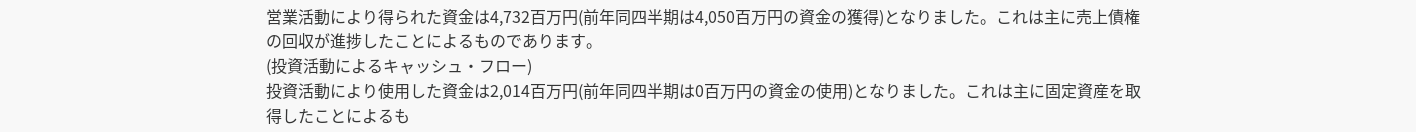営業活動により得られた資金は4,732百万円(前年同四半期は4,050百万円の資金の獲得)となりました。これは主に売上債権の回収が進捗したことによるものであります。
(投資活動によるキャッシュ・フロー)
投資活動により使用した資金は2,014百万円(前年同四半期は0百万円の資金の使用)となりました。これは主に固定資産を取得したことによるも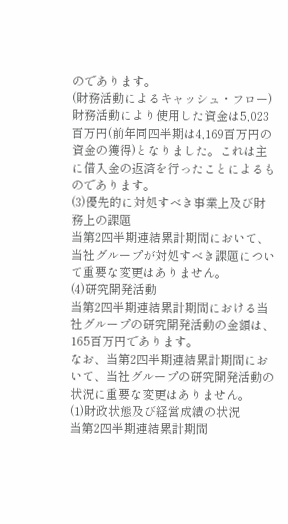のであります。
(財務活動によるキャッシュ・フロー)
財務活動により使用した資金は5,023百万円(前年同四半期は4,169百万円の資金の獲得)となりました。これは主に借入金の返済を行ったことによるものであります。
(3)優先的に対処すべき事業上及び財務上の課題
当第2四半期連結累計期間において、当社グループが対処すべき課題について重要な変更はありません。
(4)研究開発活動
当第2四半期連結累計期間における当社グループの研究開発活動の金額は、165百万円であります。
なお、当第2四半期連結累計期間において、当社グループの研究開発活動の状況に重要な変更はありません。
(1)財政状態及び経営成績の状況
当第2四半期連結累計期間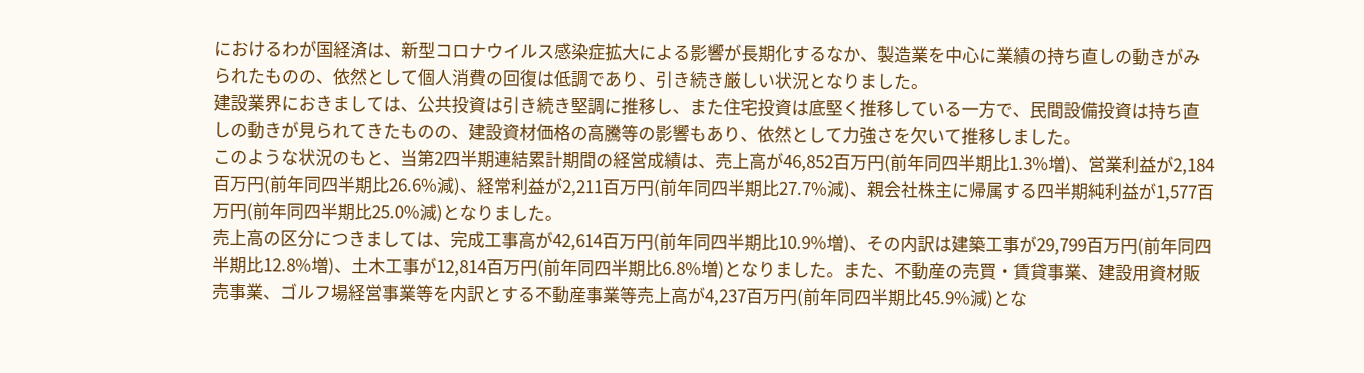におけるわが国経済は、新型コロナウイルス感染症拡大による影響が長期化するなか、製造業を中心に業績の持ち直しの動きがみられたものの、依然として個人消費の回復は低調であり、引き続き厳しい状況となりました。
建設業界におきましては、公共投資は引き続き堅調に推移し、また住宅投資は底堅く推移している一方で、民間設備投資は持ち直しの動きが見られてきたものの、建設資材価格の高騰等の影響もあり、依然として力強さを欠いて推移しました。
このような状況のもと、当第2四半期連結累計期間の経営成績は、売上高が46,852百万円(前年同四半期比1.3%増)、営業利益が2,184百万円(前年同四半期比26.6%減)、経常利益が2,211百万円(前年同四半期比27.7%減)、親会社株主に帰属する四半期純利益が1,577百万円(前年同四半期比25.0%減)となりました。
売上高の区分につきましては、完成工事高が42,614百万円(前年同四半期比10.9%増)、その内訳は建築工事が29,799百万円(前年同四半期比12.8%増)、土木工事が12,814百万円(前年同四半期比6.8%増)となりました。また、不動産の売買・賃貸事業、建設用資材販売事業、ゴルフ場経営事業等を内訳とする不動産事業等売上高が4,237百万円(前年同四半期比45.9%減)とな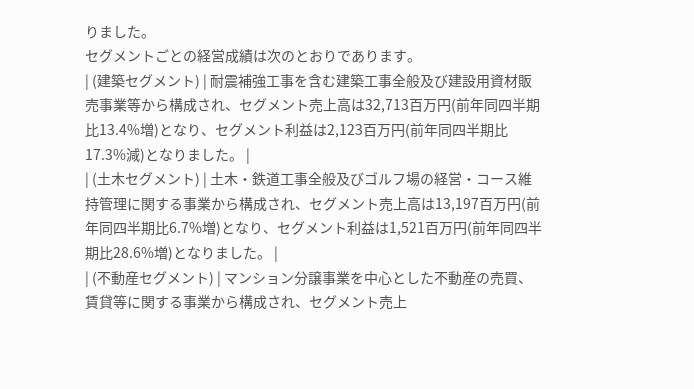りました。
セグメントごとの経営成績は次のとおりであります。
| (建築セグメント) | 耐震補強工事を含む建築工事全般及び建設用資材販売事業等から構成され、セグメント売上高は32,713百万円(前年同四半期比13.4%増)となり、セグメント利益は2,123百万円(前年同四半期比17.3%減)となりました。 |
| (土木セグメント) | 土木・鉄道工事全般及びゴルフ場の経営・コース維持管理に関する事業から構成され、セグメント売上高は13,197百万円(前年同四半期比6.7%増)となり、セグメント利益は1,521百万円(前年同四半期比28.6%増)となりました。 |
| (不動産セグメント) | マンション分譲事業を中心とした不動産の売買、賃貸等に関する事業から構成され、セグメント売上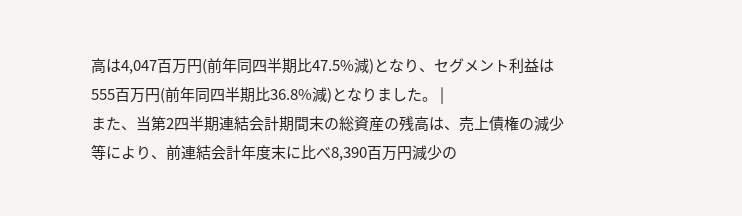高は4,047百万円(前年同四半期比47.5%減)となり、セグメント利益は555百万円(前年同四半期比36.8%減)となりました。 |
また、当第2四半期連結会計期間末の総資産の残高は、売上債権の減少等により、前連結会計年度末に比べ8,390百万円減少の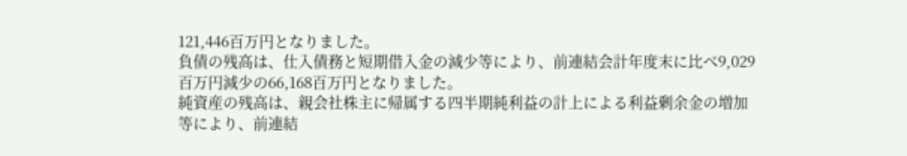121,446百万円となりました。
負債の残高は、仕入債務と短期借入金の減少等により、前連結会計年度末に比べ9,029百万円減少の66,168百万円となりました。
純資産の残高は、親会社株主に帰属する四半期純利益の計上による利益剰余金の増加等により、前連結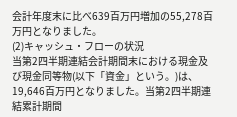会計年度末に比べ639百万円増加の55,278百万円となりました。
(2)キャッシュ・フローの状況
当第2四半期連結会計期間末における現金及び現金同等物(以下「資金」という。)は、19,646百万円となりました。当第2四半期連結累計期間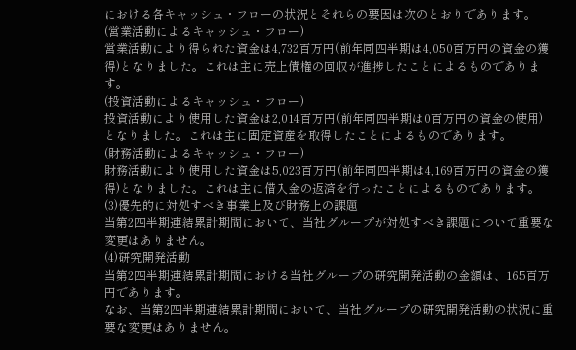における各キャッシュ・フローの状況とそれらの要因は次のとおりであります。
(営業活動によるキャッシュ・フロー)
営業活動により得られた資金は4,732百万円(前年同四半期は4,050百万円の資金の獲得)となりました。これは主に売上債権の回収が進捗したことによるものであります。
(投資活動によるキャッシュ・フロー)
投資活動により使用した資金は2,014百万円(前年同四半期は0百万円の資金の使用)となりました。これは主に固定資産を取得したことによるものであります。
(財務活動によるキャッシュ・フロー)
財務活動により使用した資金は5,023百万円(前年同四半期は4,169百万円の資金の獲得)となりました。これは主に借入金の返済を行ったことによるものであります。
(3)優先的に対処すべき事業上及び財務上の課題
当第2四半期連結累計期間において、当社グループが対処すべき課題について重要な変更はありません。
(4)研究開発活動
当第2四半期連結累計期間における当社グループの研究開発活動の金額は、165百万円であります。
なお、当第2四半期連結累計期間において、当社グループの研究開発活動の状況に重要な変更はありません。